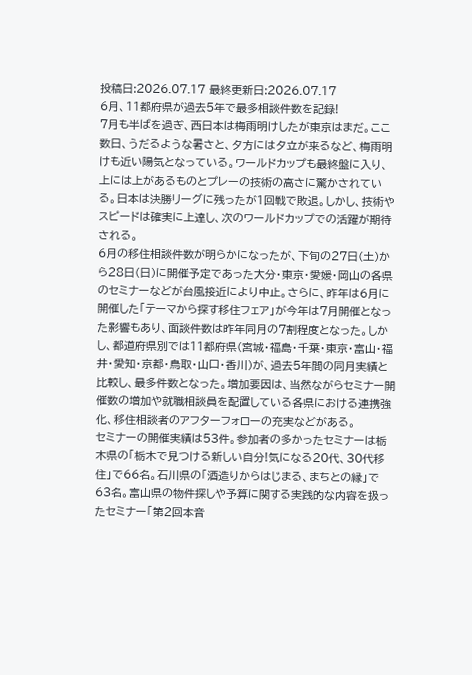投稿日:2026.07.17 最終更新日:2026.07.17
6月、11都府県が過去5年で最多相談件数を記録!
7月も半ばを過ぎ、西日本は梅雨明けしたが東京はまだ。ここ数日、うだるような暑さと、夕方には夕立が来るなど、梅雨明けも近い陽気となっている。ワールドカップも最終盤に入り、上には上があるものとプレーの技術の高さに驚かされている。日本は決勝リーグに残ったが1回戦で敗退。しかし、技術やスピードは確実に上達し、次のワールドカップでの活躍が期待される。
6月の移住相談件数が明らかになったが、下旬の27日(土)から28日(日)に開催予定であった大分・東京・愛媛・岡山の各県のセミナーなどが台風接近により中止。さらに、昨年は6月に開催した「テーマから探す移住フェア」が今年は7月開催となった影響もあり、面談件数は昨年同月の7割程度となった。しかし、都道府県別では11都府県(宮城・福島・千葉・東京・富山・福井・愛知・京都・鳥取・山口・香川)が、過去5年間の同月実績と比較し、最多件数となった。増加要因は、当然ながらセミナー開催数の増加や就職相談員を配置している各県における連携強化、移住相談者のアフターフォローの充実などがある。
セミナーの開催実績は53件。参加者の多かったセミナーは栃木県の「栃木で見つける新しい自分!気になる20代、30代移住」で66名。石川県の「酒造りからはじまる、まちとの縁」で63名。富山県の物件探しや予算に関する実践的な内容を扱ったセミナー「第2回本音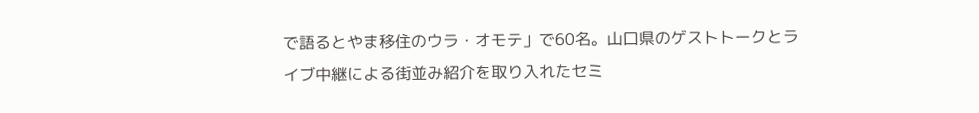で語るとやま移住のウラ・オモテ」で60名。山口県のゲストトークとライブ中継による街並み紹介を取り入れたセミ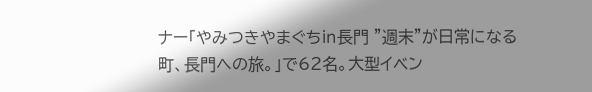ナー「やみつきやまぐち㏌長門 ”週末”が日常になる町、長門への旅。」で62名。大型イベン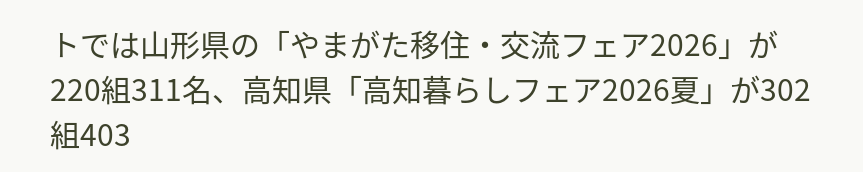トでは山形県の「やまがた移住・交流フェア2026」が220組311名、高知県「高知暮らしフェア2026夏」が302組403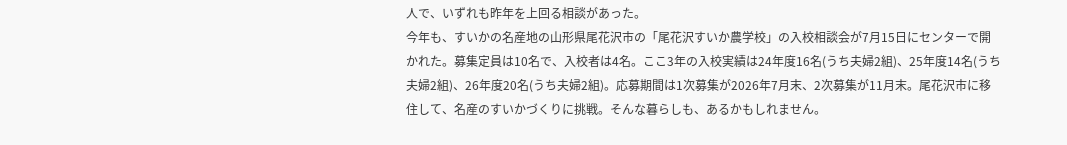人で、いずれも昨年を上回る相談があった。
今年も、すいかの名産地の山形県尾花沢市の「尾花沢すいか農学校」の入校相談会が7月15日にセンターで開かれた。募集定員は10名で、入校者は4名。ここ3年の入校実績は24年度16名(うち夫婦2組)、25年度14名(うち夫婦2組)、26年度20名(うち夫婦2組)。応募期間は1次募集が2026年7月末、2次募集が11月末。尾花沢市に移住して、名産のすいかづくりに挑戦。そんな暮らしも、あるかもしれません。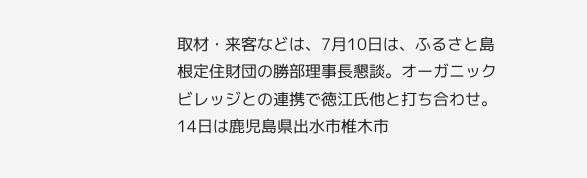取材・来客などは、7月10日は、ふるさと島根定住財団の勝部理事長懇談。オーガニックビレッジとの連携で徳江氏他と打ち合わせ。14日は鹿児島県出水市椎木市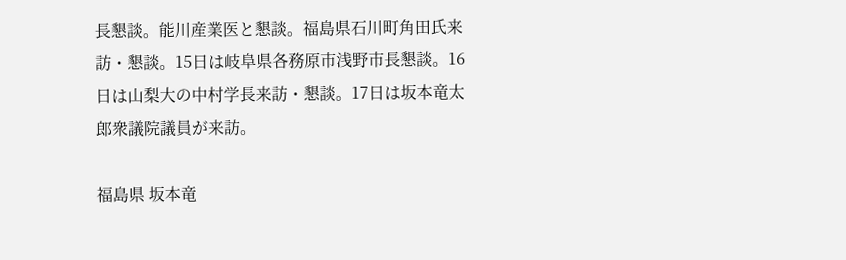長懇談。能川産業医と懇談。福島県石川町角田氏来訪・懇談。15日は岐阜県各務原市浅野市長懇談。16日は山梨大の中村学長来訪・懇談。17日は坂本竜太郎衆議院議員が来訪。

福島県 坂本竜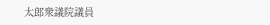太郎衆議院議員